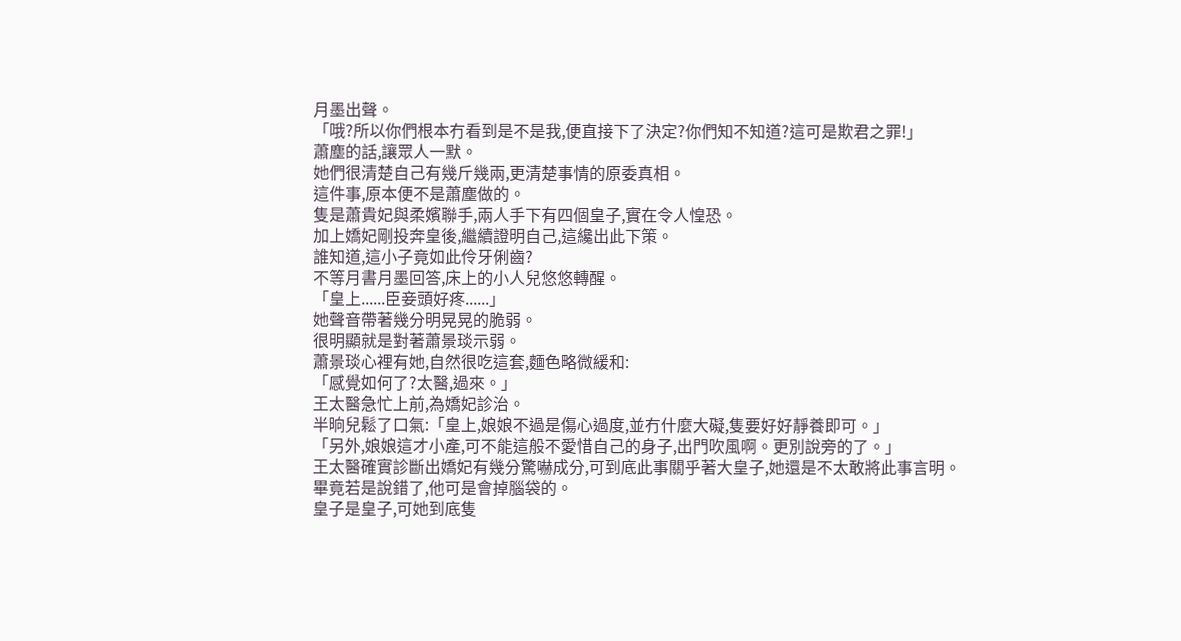月墨出聲。
「哦?所以你們根本冇看到是不是我,便直接下了決定?你們知不知道?這可是欺君之罪!」
蕭塵的話,讓眾人一默。
她們很清楚自己有幾斤幾兩,更清楚事情的原委真相。
這件事,原本便不是蕭塵做的。
隻是蕭貴妃與柔嬪聯手,兩人手下有四個皇子,實在令人惶恐。
加上嬌妃剛投奔皇後,繼續證明自己,這纔出此下策。
誰知道,這小子竟如此伶牙俐齒?
不等月書月墨回答,床上的小人兒悠悠轉醒。
「皇上......臣妾頭好疼......」
她聲音帶著幾分明晃晃的脆弱。
很明顯就是對著蕭景琰示弱。
蕭景琰心裡有她,自然很吃這套,麵色略微緩和:
「感覺如何了?太醫,過來。」
王太醫急忙上前,為嬌妃診治。
半晌兒鬆了口氣:「皇上,娘娘不過是傷心過度,並冇什麼大礙,隻要好好靜養即可。」
「另外,娘娘這才小產,可不能這般不愛惜自己的身子,出門吹風啊。更別說旁的了。」
王太醫確實診斷出嬌妃有幾分驚嚇成分,可到底此事關乎著大皇子,她還是不太敢將此事言明。
畢竟若是說錯了,他可是會掉腦袋的。
皇子是皇子,可她到底隻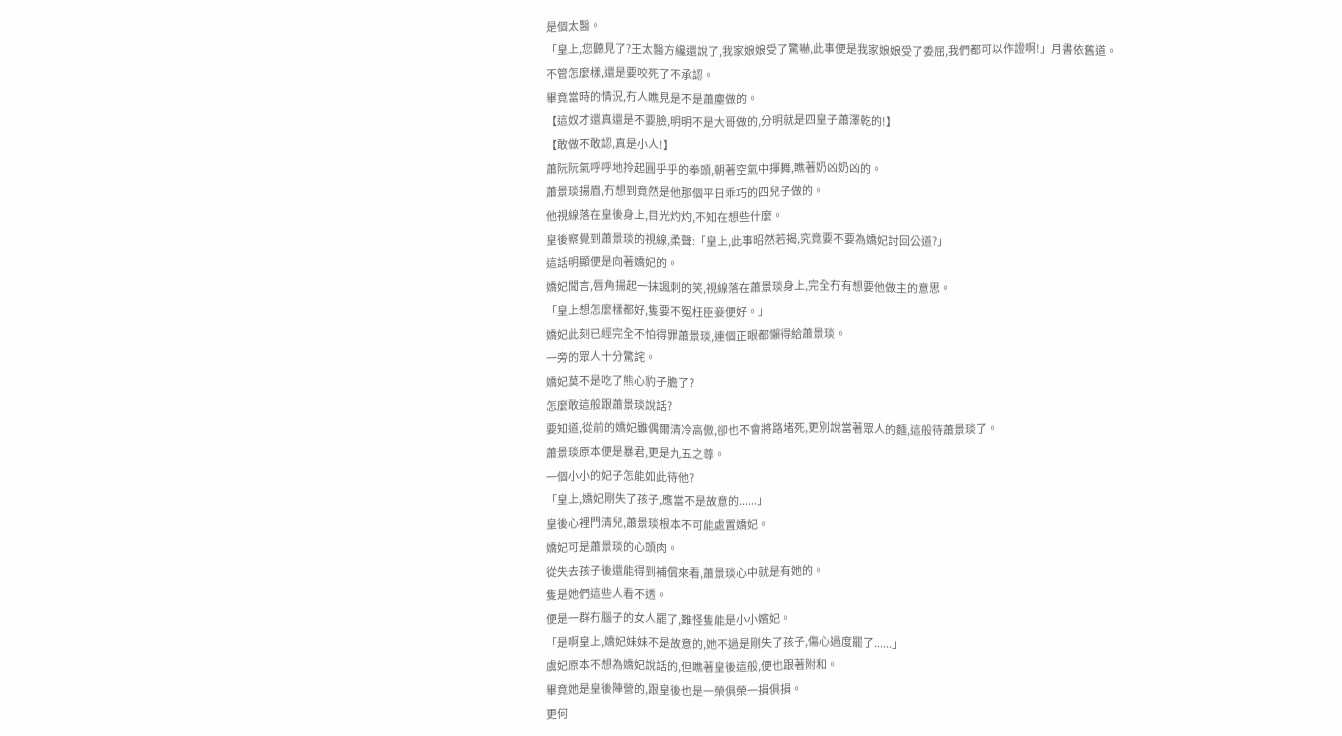是個太醫。
「皇上,您聽見了?王太醫方纔還說了,我家娘娘受了驚嚇,此事便是我家娘娘受了委屈,我們都可以作證啊!」月書依舊道。
不管怎麼樣,還是要咬死了不承認。
畢竟當時的情況,冇人瞧見是不是蕭塵做的。
【這奴才還真還是不要臉,明明不是大哥做的,分明就是四皇子蕭澤乾的!】
【敢做不敢認,真是小人!】
蕭阮阮氣呼呼地拎起圓乎乎的拳頭,朝著空氣中揮舞,瞧著奶凶奶凶的。
蕭景琰揚眉,冇想到竟然是他那個平日乖巧的四兒子做的。
他視線落在皇後身上,目光灼灼,不知在想些什麼。
皇後察覺到蕭景琰的視線,柔聲:「皇上,此事昭然若揭,究竟要不要為嬌妃討回公道?」
這話明顯便是向著嬌妃的。
嬌妃聞言,唇角揚起一抹諷刺的笑,視線落在蕭景琰身上,完全冇有想要他做主的意思。
「皇上想怎麼樣都好,隻要不冤枉臣妾便好。」
嬌妃此刻已經完全不怕得罪蕭景琰,連個正眼都懶得給蕭景琰。
一旁的眾人十分驚詫。
嬌妃莫不是吃了熊心豹子膽了?
怎麼敢這般跟蕭景琰說話?
要知道,從前的嬌妃雖偶爾清冷高傲,卻也不會將路堵死,更別說當著眾人的麵,這般待蕭景琰了。
蕭景琰原本便是暴君,更是九五之尊。
一個小小的妃子怎能如此待他?
「皇上,嬌妃剛失了孩子,應當不是故意的......」
皇後心裡門清兒,蕭景琰根本不可能處置嬌妃。
嬌妃可是蕭景琰的心頭肉。
從失去孩子後還能得到補償來看,蕭景琰心中就是有她的。
隻是她們這些人看不透。
便是一群冇腦子的女人罷了,難怪隻能是小小嬪妃。
「是啊皇上,嬌妃妹妹不是故意的,她不過是剛失了孩子,傷心過度罷了......」
虞妃原本不想為嬌妃說話的,但瞧著皇後這般,便也跟著附和。
畢竟她是皇後陣營的,跟皇後也是一榮俱榮一損俱損。
更何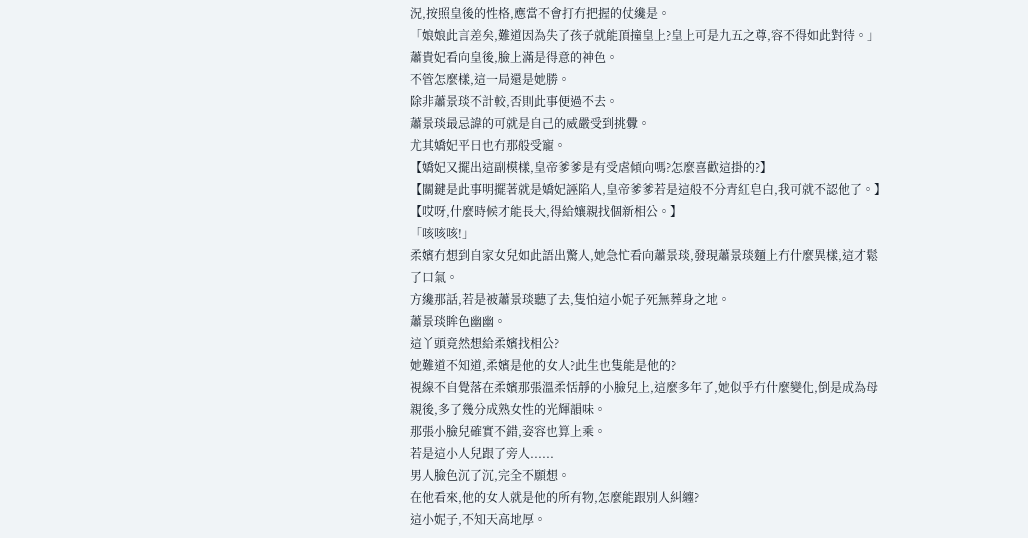況,按照皇後的性格,應當不會打冇把握的仗纔是。
「娘娘此言差矣,難道因為失了孩子就能頂撞皇上?皇上可是九五之尊,容不得如此對待。」
蕭貴妃看向皇後,臉上滿是得意的神色。
不管怎麼樣,這一局還是她勝。
除非蕭景琰不計較,否則此事便過不去。
蕭景琰最忌諱的可就是自己的威嚴受到挑釁。
尤其嬌妃平日也冇那般受寵。
【嬌妃又擺出這副模樣,皇帝爹爹是有受虐傾向嗎?怎麼喜歡這掛的?】
【關鍵是此事明擺著就是嬌妃誣陷人,皇帝爹爹若是這般不分青紅皂白,我可就不認他了。】
【哎呀,什麼時候才能長大,得給孃親找個新相公。】
「咳咳咳!」
柔嬪冇想到自家女兒如此語出驚人,她急忙看向蕭景琰,發現蕭景琰麵上冇什麼異樣,這才鬆了口氣。
方纔那話,若是被蕭景琰聽了去,隻怕這小妮子死無葬身之地。
蕭景琰眸色幽幽。
這丫頭竟然想給柔嬪找相公?
她難道不知道,柔嬪是他的女人?此生也隻能是他的?
視線不自覺落在柔嬪那張溫柔恬靜的小臉兒上,這麼多年了,她似乎冇什麼變化,倒是成為母親後,多了幾分成熟女性的光輝韻味。
那張小臉兒確實不錯,姿容也算上乘。
若是這小人兒跟了旁人......
男人臉色沉了沉,完全不願想。
在他看來,他的女人就是他的所有物,怎麼能跟別人糾纏?
這小妮子,不知天高地厚。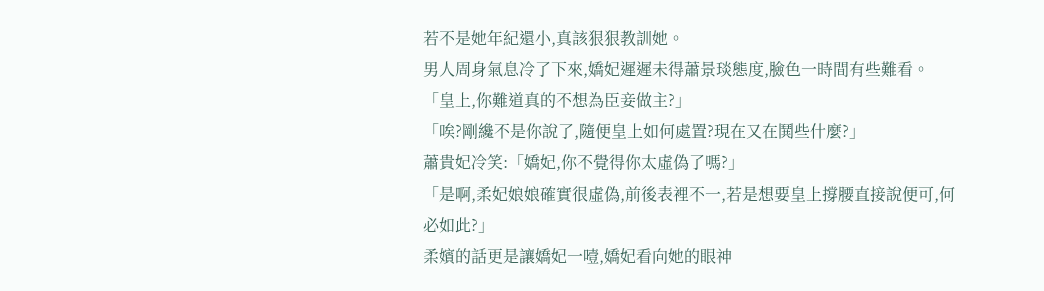若不是她年紀還小,真該狠狠教訓她。
男人周身氣息冷了下來,嬌妃遲遲未得蕭景琰態度,臉色一時間有些難看。
「皇上,你難道真的不想為臣妾做主?」
「唉?剛纔不是你說了,隨便皇上如何處置?現在又在鬨些什麼?」
蕭貴妃冷笑:「嬌妃,你不覺得你太虛偽了嗎?」
「是啊,柔妃娘娘確實很虛偽,前後表裡不一,若是想要皇上撐腰直接說便可,何必如此?」
柔嬪的話更是讓嬌妃一噎,嬌妃看向她的眼神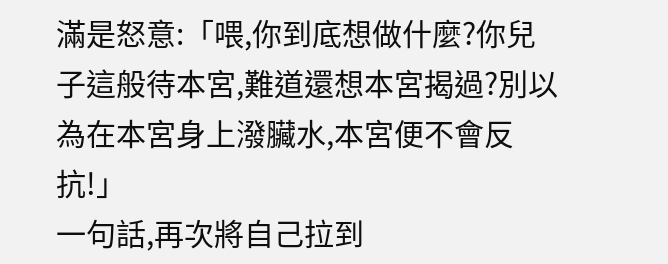滿是怒意:「喂,你到底想做什麼?你兒子這般待本宮,難道還想本宮揭過?別以為在本宮身上潑臟水,本宮便不會反抗!」
一句話,再次將自己拉到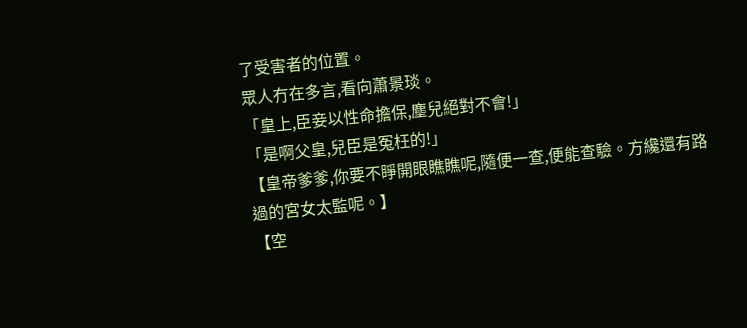了受害者的位置。
眾人冇在多言,看向蕭景琰。
「皇上,臣妾以性命擔保,塵兒絕對不會!」
「是啊父皇,兒臣是冤枉的!」
【皇帝爹爹,你要不睜開眼瞧瞧呢,隨便一查,便能查驗。方纔還有路過的宮女太監呢。】
【空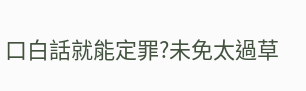口白話就能定罪?未免太過草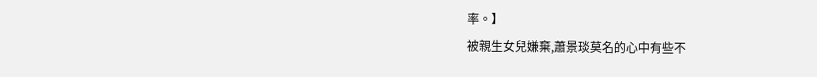率。】
被親生女兒嫌棄,蕭景琰莫名的心中有些不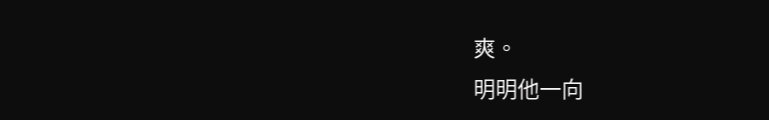爽。
明明他一向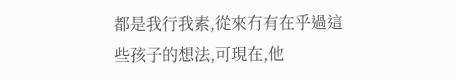都是我行我素,從來冇有在乎過這些孩子的想法,可現在,他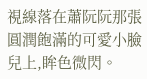視線落在蕭阮阮那張圓潤飽滿的可愛小臉兒上,眸色微閃。